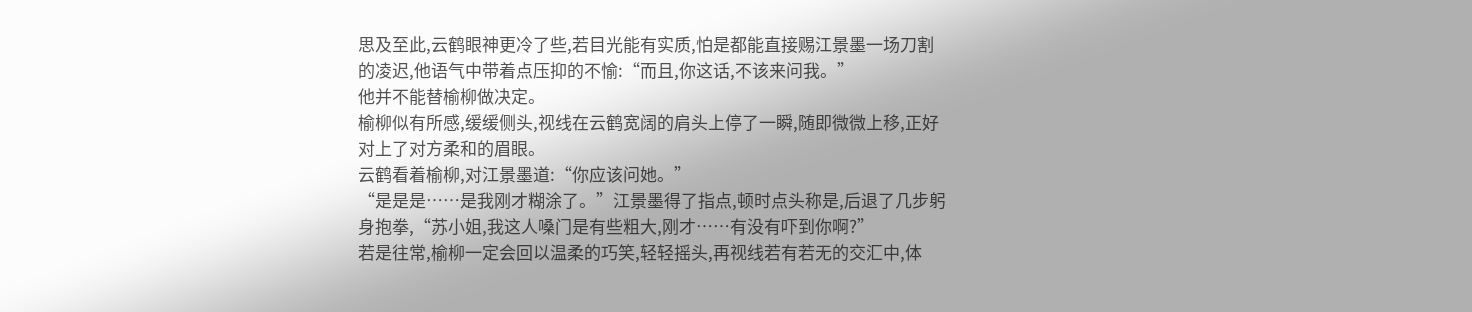思及至此,云鹤眼神更冷了些,若目光能有实质,怕是都能直接赐江景墨一场刀割的凌迟,他语气中带着点压抑的不愉:“而且,你这话,不该来问我。”
他并不能替榆柳做决定。
榆柳似有所感,缓缓侧头,视线在云鹤宽阔的肩头上停了一瞬,随即微微上移,正好对上了对方柔和的眉眼。
云鹤看着榆柳,对江景墨道:“你应该问她。”
“是是是……是我刚才糊涂了。”江景墨得了指点,顿时点头称是,后退了几步躬身抱拳,“苏小姐,我这人嗓门是有些粗大,刚才……有没有吓到你啊?”
若是往常,榆柳一定会回以温柔的巧笑,轻轻摇头,再视线若有若无的交汇中,体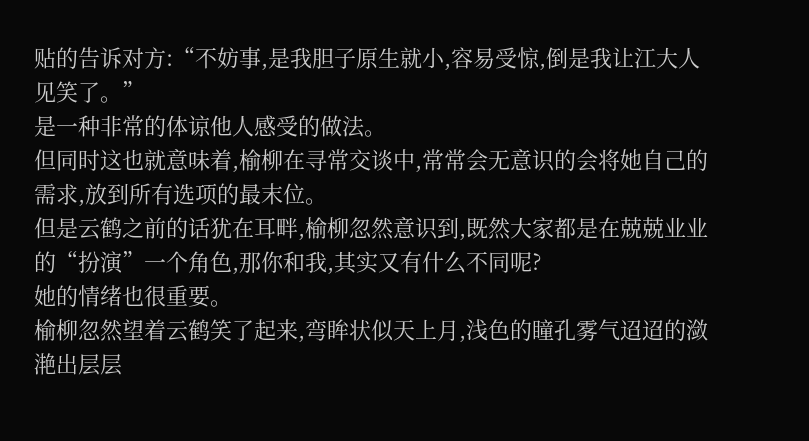贴的告诉对方:“不妨事,是我胆子原生就小,容易受惊,倒是我让江大人见笑了。”
是一种非常的体谅他人感受的做法。
但同时这也就意味着,榆柳在寻常交谈中,常常会无意识的会将她自己的需求,放到所有选项的最末位。
但是云鹤之前的话犹在耳畔,榆柳忽然意识到,既然大家都是在兢兢业业的“扮演”一个角色,那你和我,其实又有什么不同呢?
她的情绪也很重要。
榆柳忽然望着云鹤笑了起来,弯眸状似天上月,浅色的瞳孔雾气迢迢的潋滟出层层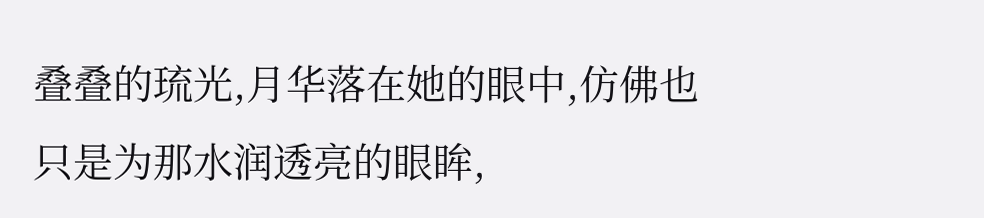叠叠的琉光,月华落在她的眼中,仿佛也只是为那水润透亮的眼眸,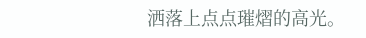洒落上点点璀熠的高光。